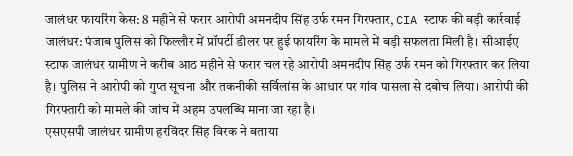जालंधर फायरिंग केस: 8 महीने से फरार आरोपी अमनदीप सिंह उर्फ रमन गिरफ्तार, CIA स्टाफ की बड़ी कार्रवाई
जालंधर: पंजाब पुलिस को फिल्लौर में प्रॉपर्टी डीलर पर हुई फायरिंग के मामले में बड़ी सफलता मिली है। सीआईए स्टाफ जालंधर ग्रामीण ने करीब आठ महीने से फरार चल रहे आरोपी अमनदीप सिंह उर्फ रमन को गिरफ्तार कर लिया है। पुलिस ने आरोपी को गुप्त सूचना और तकनीकी सर्विलांस के आधार पर गांव पासला से दबोच लिया। आरोपी की गिरफ्तारी को मामले की जांच में अहम उपलब्धि माना जा रहा है।
एसएसपी जालंधर ग्रामीण हरविंदर सिंह विरक ने बताया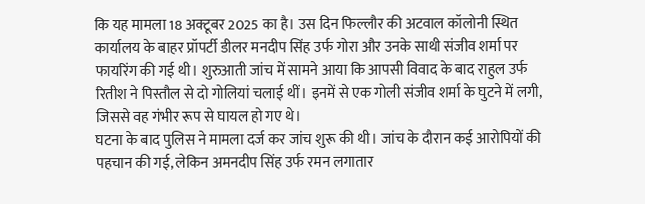कि यह मामला 18 अक्टूबर 2025 का है। उस दिन फिल्लौर की अटवाल कॉलोनी स्थित कार्यालय के बाहर प्रॉपर्टी डीलर मनदीप सिंह उर्फ गोरा और उनके साथी संजीव शर्मा पर फायरिंग की गई थी। शुरुआती जांच में सामने आया कि आपसी विवाद के बाद राहुल उर्फ रितीश ने पिस्तौल से दो गोलियां चलाई थीं। इनमें से एक गोली संजीव शर्मा के घुटने में लगी, जिससे वह गंभीर रूप से घायल हो गए थे।
घटना के बाद पुलिस ने मामला दर्ज कर जांच शुरू की थी। जांच के दौरान कई आरोपियों की पहचान की गई, लेकिन अमनदीप सिंह उर्फ रमन लगातार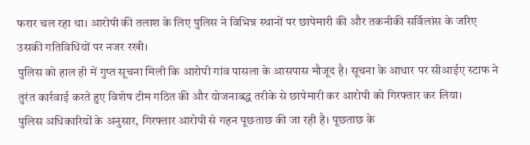फरार चल रहा था। आरोपी की तलाश के लिए पुलिस ने विभिन्न स्थानों पर छापेमारी की और तकनीकी सर्विलांस के जरिए उसकी गतिविधियों पर नजर रखी।
पुलिस को हाल ही में गुप्त सूचना मिली कि आरोपी गांव पासला के आसपास मौजूद है। सूचना के आधार पर सीआईए स्टाफ ने तुरंत कार्रवाई करते हुए विशेष टीम गठित की और योजनाबद्ध तरीके से छापेमारी कर आरोपी को गिरफ्तार कर लिया।
पुलिस अधिकारियों के अनुसार, गिरफ्तार आरोपी से गहन पूछताछ की जा रही है। पूछताछ के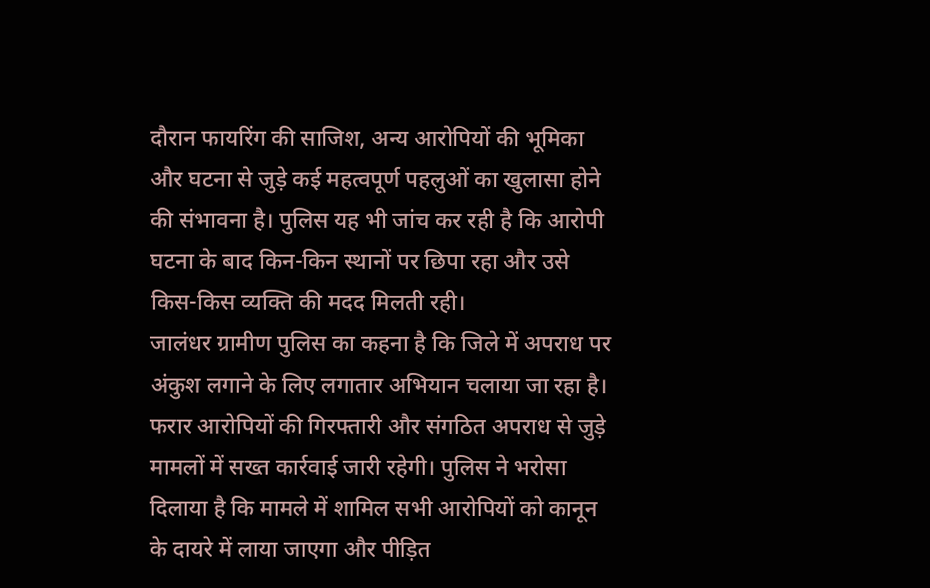दौरान फायरिंग की साजिश, अन्य आरोपियों की भूमिका और घटना से जुड़े कई महत्वपूर्ण पहलुओं का खुलासा होने की संभावना है। पुलिस यह भी जांच कर रही है कि आरोपी घटना के बाद किन-किन स्थानों पर छिपा रहा और उसे किस-किस व्यक्ति की मदद मिलती रही।
जालंधर ग्रामीण पुलिस का कहना है कि जिले में अपराध पर अंकुश लगाने के लिए लगातार अभियान चलाया जा रहा है। फरार आरोपियों की गिरफ्तारी और संगठित अपराध से जुड़े मामलों में सख्त कार्रवाई जारी रहेगी। पुलिस ने भरोसा दिलाया है कि मामले में शामिल सभी आरोपियों को कानून के दायरे में लाया जाएगा और पीड़ित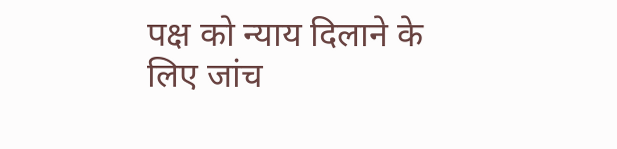पक्ष को न्याय दिलाने के लिए जांच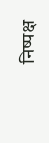निष्पक्ष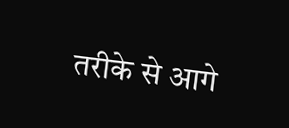तरीके से आगे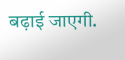बढ़ाई जाएगी.